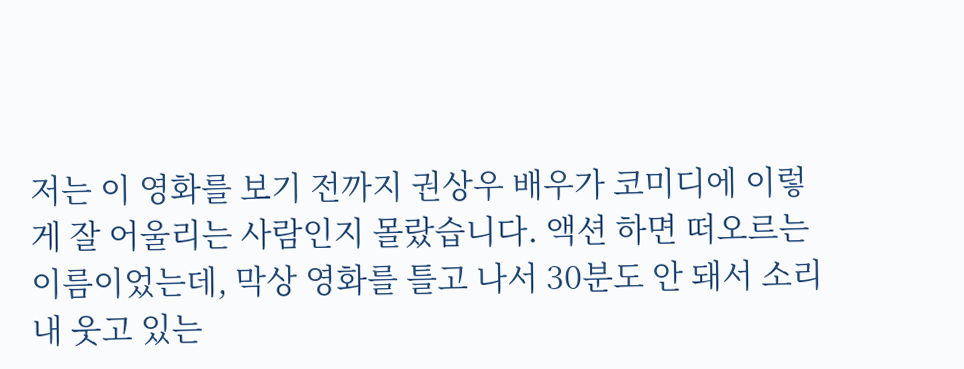저는 이 영화를 보기 전까지 권상우 배우가 코미디에 이렇게 잘 어울리는 사람인지 몰랐습니다. 액션 하면 떠오르는 이름이었는데, 막상 영화를 틀고 나서 30분도 안 돼서 소리 내 웃고 있는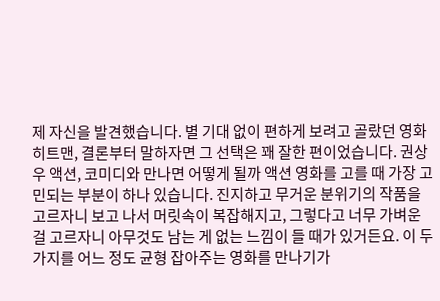제 자신을 발견했습니다. 별 기대 없이 편하게 보려고 골랐던 영화 히트맨, 결론부터 말하자면 그 선택은 꽤 잘한 편이었습니다. 권상우 액션, 코미디와 만나면 어떻게 될까 액션 영화를 고를 때 가장 고민되는 부분이 하나 있습니다. 진지하고 무거운 분위기의 작품을 고르자니 보고 나서 머릿속이 복잡해지고, 그렇다고 너무 가벼운 걸 고르자니 아무것도 남는 게 없는 느낌이 들 때가 있거든요. 이 두 가지를 어느 정도 균형 잡아주는 영화를 만나기가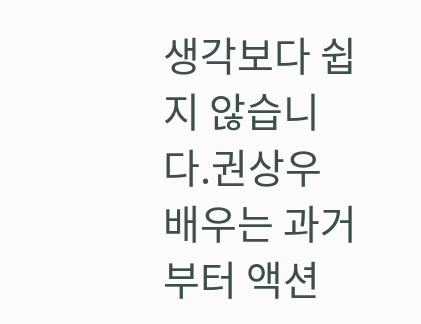생각보다 쉽지 않습니다.권상우 배우는 과거부터 액션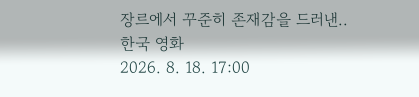장르에서 꾸준히 존재감을 드러낸..
한국 영화
2026. 8. 18. 17:00